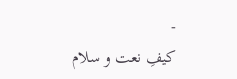-
کیفِ نعت و سلام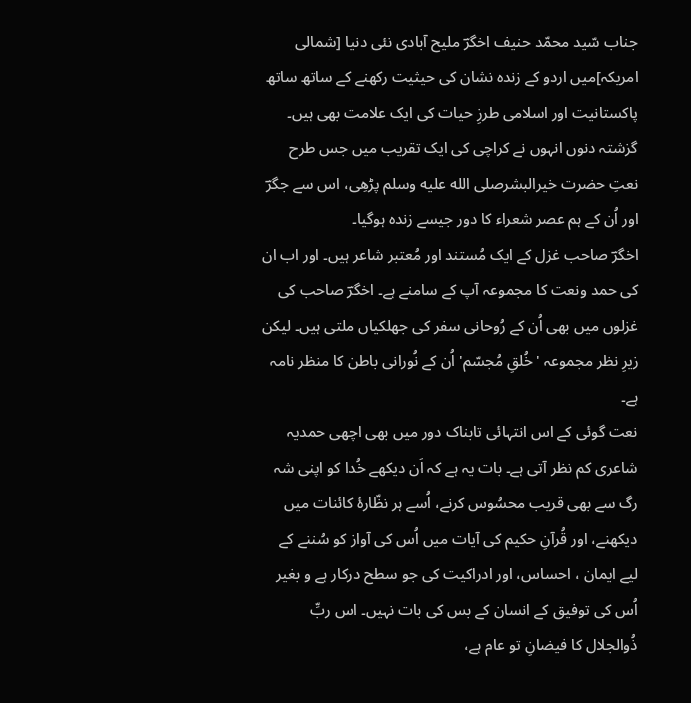جناب سّید محمّد حنیف اخگرؔ ملیح آبادی نئی دنیا [شمالی امریکہ]میں اردو کے زندہ نشان کی حیثیت رکھنے کے ساتھ ساتھ پاکستانیت اور اسلامی طرزِ حیات کی ایک علامت بھی ہیں۔
گزشتہ دنوں انہوں نے کراچی کی ایک تقریب میں جس طرح نعتِ حضرت خیرالبشرصلى الله عليه وسلم پڑھِی، اس سے جگرؔ اور اُن کے ہم عصر شعراء کا دور جیسے زندہ ہوگیا۔
اخگرؔ صاحب غزل کے ایک مُستند اور مُعتبر شاعر ہیں۔ اور اب ان کی حمد ونعت کا مجموعہ آپ کے سامنے ہے۔ اخگرؔ صاحب کی غزلوں میں بھی اُن کے رُوحانی سفر کی جھلکیاں ملتی ہیں۔ لیکن زیرِ نظر مجموعہ 'خُلقِ مُجسّم' اُن کے نُورانی باطن کا منظر نامہ ہے۔
نعت گوئی کے اس انتہائی تابناک دور میں بھی اچھی حمدیہ شاعری کم نظر آتی ہے۔ بات یہ ہے کہ اَن دیکھے خُدا کو اپنی شہ رگ سے بھی قریب محسُوس کرنے، اُسے ہر نظّارۂ کائنات میں دیکھنے، اور قُرآنِ حکیم کی آیات میں اُس کی آواز کو سُننے کے لیے ایمان ، احساس، اور ادراکیت کی جو سطح درکار ہے و بغیر اُس کی توفیق کے انسان کے بس کی بات نہیں۔ اس ربِّ ذُوالجلال کا فیضانِ تو عام ہے،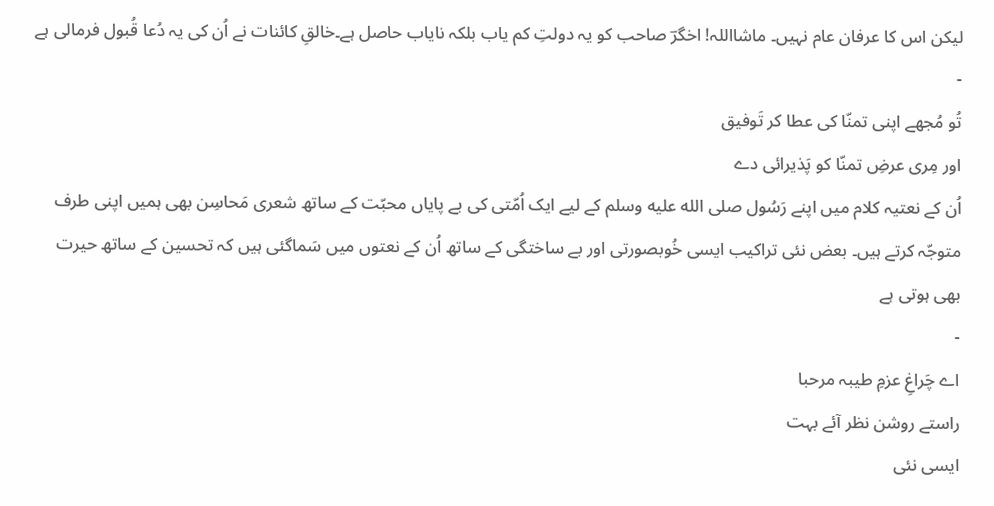لیکن اس کا عرفان عام نہیں۔ ماشااللہ! اخگرؔ صاحب کو یہ دولتِ کم یاب بلکہ نایاب حاصل ہے۔خالقِ کائنات نے اُن کی یہ دُعا قُبول فرمالی ہے
-
تُو مُجھے اپنی تمنّا کی عطا کر تَوفیق
اور مِری عرضِ تمنّا کو پَذیرائی دے
اُن کے نعتیہ کلام میں اپنے رَسُول صلى الله عليه وسلم کے لیے ایک اُمّتی کی بے پایاں محبّت کے ساتھ شعری مَحاسِن بھی ہمیں اپنی طرف متوجّہ کرتے ہیں۔ بعض نئی تراکیب ایسی خُوبصورتی اور بے ساختگی کے ساتھ اُن کے نعتوں میں سَماگئی ہیں کہ تحسین کے ساتھ حیرت بھی ہوتی ہے
-
اے چَراغِ عزمِ طیبہ مرحبا
راستے روشن نظر آئے بہت
ایسی نئی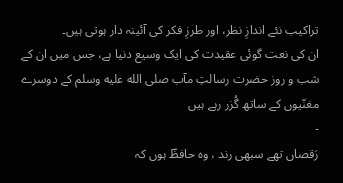تراکیب نئے اندازِ نظر، اور طرزِ فکر کی آئینہ دار ہوتی ہیں۔
ان کی نعت گوئی عقیدت کی ایک وسیع دنیا ہے، جس میں ان کے شب و روز حضرت رسالتِ مآب صلى الله عليه وسلم کے دوسرے مغنّیوں کے ساتھ گُزر رہے ہیں
-
رَقصاں تھے سبھی رند ، وہ حافظؔ ہوں کہ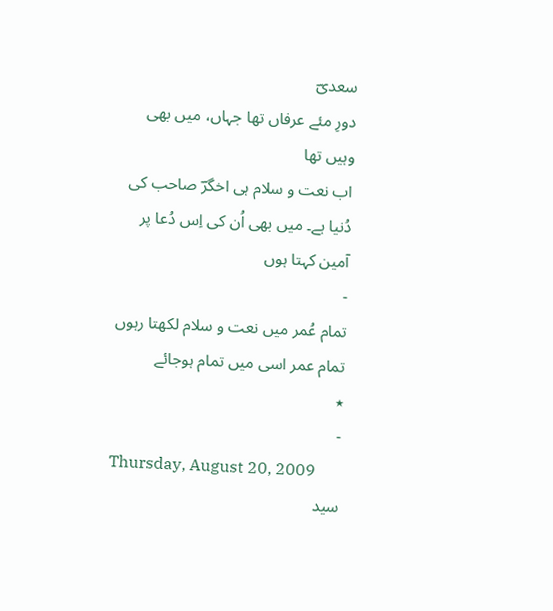سعدیؔ
دورِ مئے عرفاں تھا جہاں، میں بھی وہیں تھا
اب نعت و سلام ہی اخگرؔ صاحب کی دُنیا ہے۔ میں بھی اُن کی اِس دُعا پر آمین کہتا ہوں
-
تمام عُمر میں نعت و سلام لکھتا رہوں
تمام عمر اسی میں تمام ہوجائے
٭
-
Thursday, August 20, 2009
سید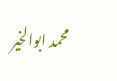محمد ابوالخیر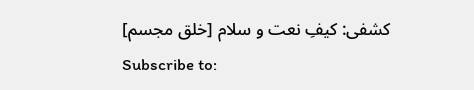کشفی: کیفِ نعت و سلام [خلق مجسم]
Subscribe to: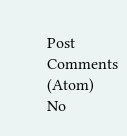Post Comments (Atom)
No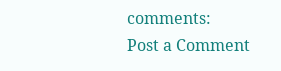comments:
Post a Comment